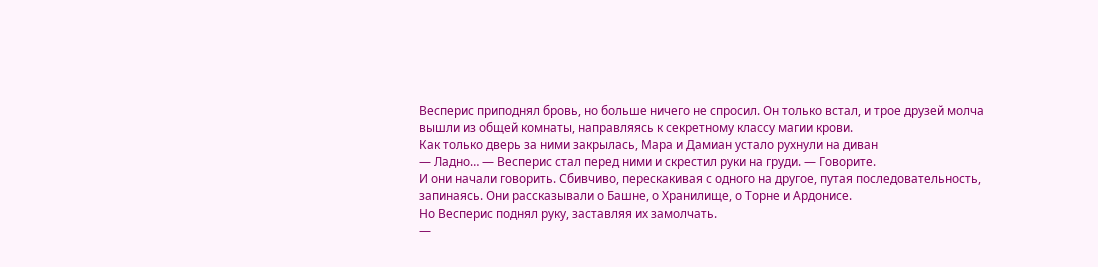Весперис приподнял бровь, но больше ничего не спросил. Он только встал, и трое друзей молча вышли из общей комнаты, направляясь к секретному классу магии крови.
Как только дверь за ними закрылась, Мара и Дамиан устало рухнули на диван
— Ладно… — Весперис стал перед ними и скрестил руки на груди. — Говорите.
И они начали говорить. Сбивчиво, перескакивая с одного на другое, путая последовательность, запинаясь. Они рассказывали о Башне, о Хранилище, о Торне и Ардонисе.
Но Весперис поднял руку, заставляя их замолчать.
—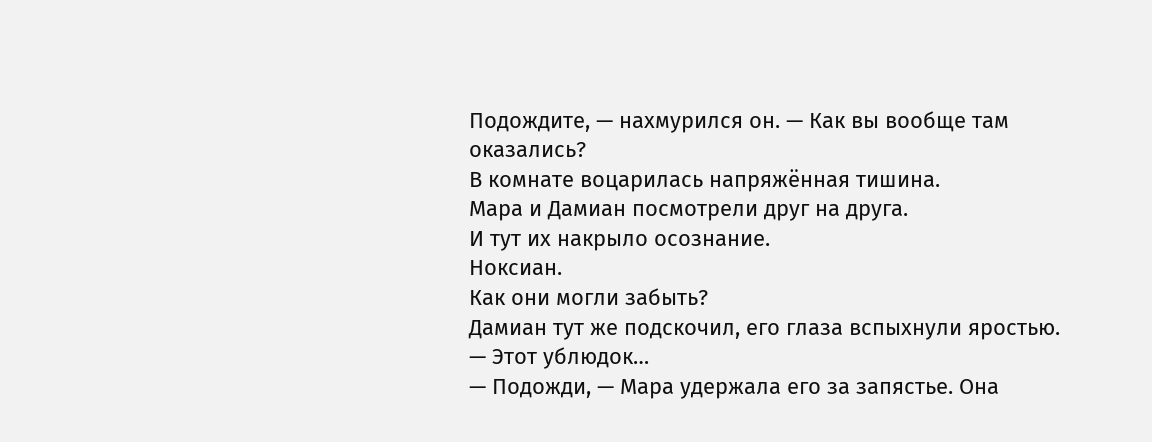Подождите, — нахмурился он. — Как вы вообще там оказались?
В комнате воцарилась напряжённая тишина.
Мара и Дамиан посмотрели друг на друга.
И тут их накрыло осознание.
Ноксиан.
Как они могли забыть?
Дамиан тут же подскочил, его глаза вспыхнули яростью.
— Этот ублюдок…
— Подожди, — Мара удержала его за запястье. Она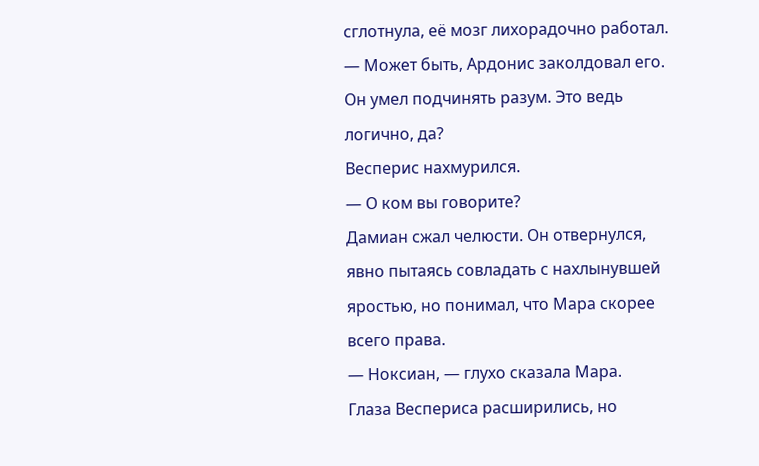сглотнула, её мозг лихорадочно работал. — Может быть, Ардонис заколдовал его. Он умел подчинять разум. Это ведь логично, да?
Весперис нахмурился.
— О ком вы говорите?
Дамиан сжал челюсти. Он отвернулся, явно пытаясь совладать с нахлынувшей яростью, но понимал, что Мара скорее всего права.
— Ноксиан, — глухо сказала Мара.
Глаза Веспериса расширились, но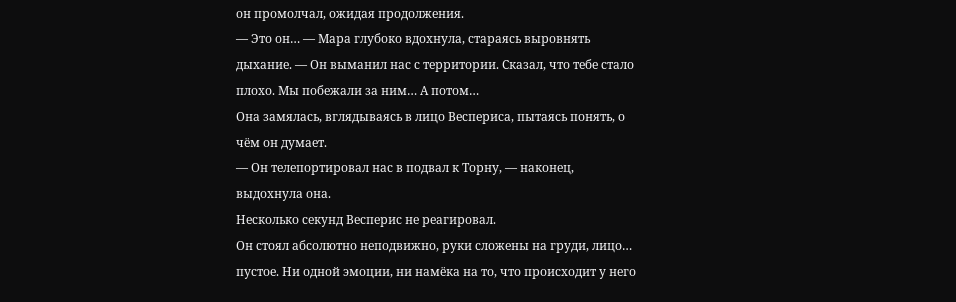он промолчал, ожидая продолжения.
— Это он… — Мара глубоко вдохнула, стараясь выровнять дыхание. — Он выманил нас с территории. Сказал, что тебе стало плохо. Мы побежали за ним… А потом…
Она замялась, вглядываясь в лицо Веспериса, пытаясь понять, о чём он думает.
— Он телепортировал нас в подвал к Торну, — наконец, выдохнула она.
Несколько секунд Весперис не реагировал.
Он стоял абсолютно неподвижно, руки сложены на груди, лицо… пустое. Ни одной эмоции, ни намёка на то, что происходит у него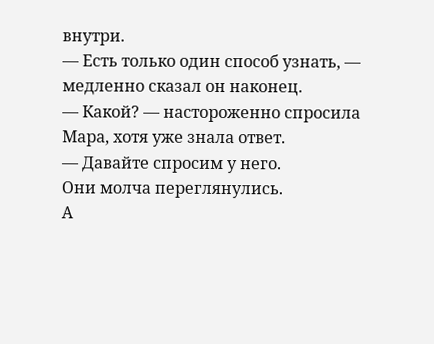внутри.
— Есть только один способ узнать, — медленно сказал он наконец.
— Какой? — настороженно спросила Мара, хотя уже знала ответ.
— Давайте спросим у него.
Они молча переглянулись.
А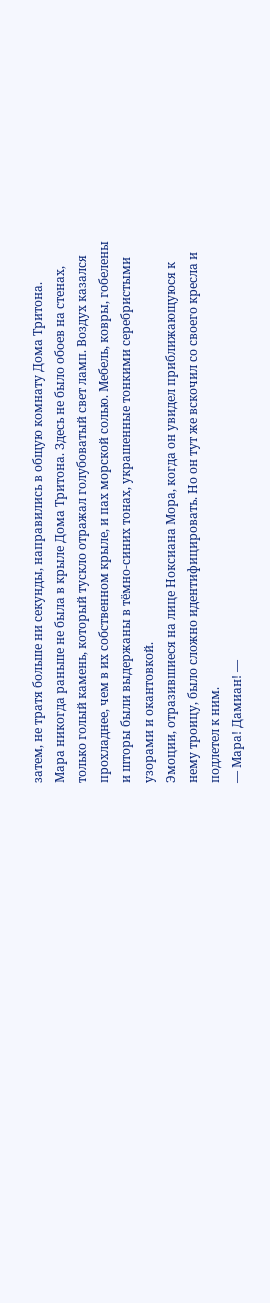затем, не тратя больше ни секунды, направились в общую комнату Дома Тритона.
Мара никогда раньше не была в крыле Дома Тритона. Здесь не было обоев на стенах, только голый камень, который тускло отражал голубоватый свет ламп. Воздух казался прохладнее, чем в их собственном крыле, и пах морской солью. Мебель, ковры, гобелены и шторы были выдержаны в тёмно-синих тонах, украшенные тонкими серебристыми узорами и окантовкой.
Эмоции, отразившиеся на лице Ноксиана Мора, когда он увидел приближающуюся к нему троицу, было сложно идентифицировать. Но он тут же вскочил со своего кресла и подлетел к ним.
— Мара! Дамиан! —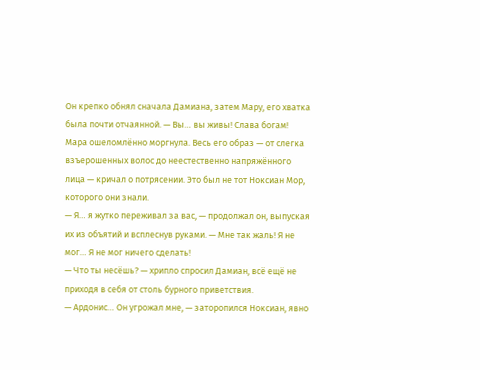Он крепко обнял сначала Дамиана, затем Мару, его хватка была почти отчаянной. — Вы… вы живы! Слава богам!
Мара ошеломлённо моргнула. Весь его образ — от слегка взъерошенных волос до неестественно напряжённого лица — кричал о потрясении. Это был не тот Ноксиан Мор, которого они знали.
— Я… я жутко переживал за вас, — продолжал он, выпуская их из объятий и всплеснув руками. — Мне так жаль! Я не мог… Я не мог ничего сделать!
— Что ты несёшь? — хрипло спросил Дамиан, всё ещё не приходя в себя от столь бурного приветствия.
— Ардонис… Он угрожал мне, — заторопился Ноксиан, явно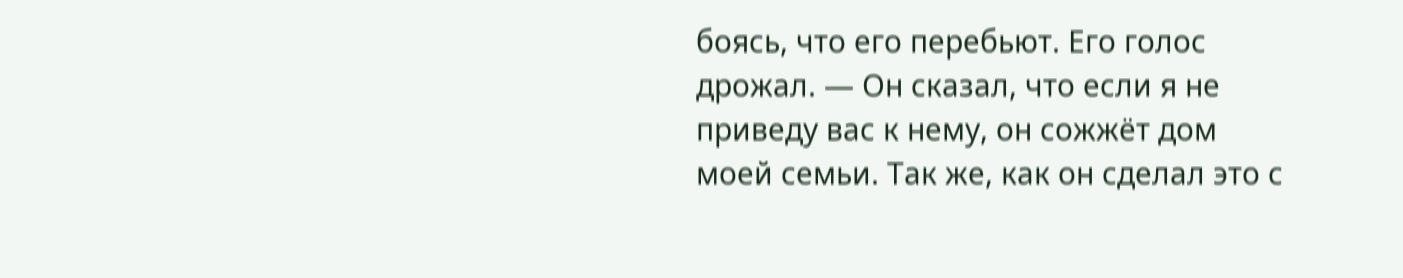боясь, что его перебьют. Его голос дрожал. — Он сказал, что если я не приведу вас к нему, он сожжёт дом моей семьи. Так же, как он сделал это с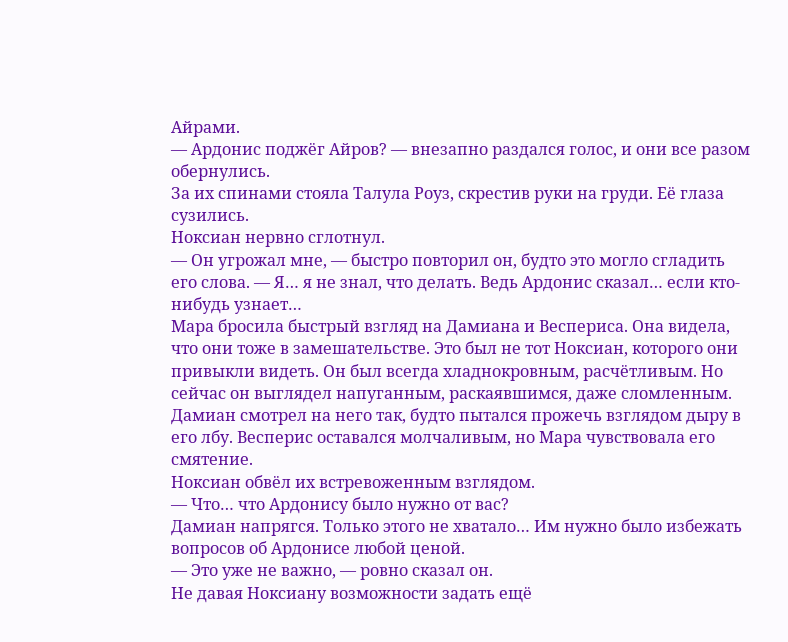Айрами.
— Ардонис поджёг Айров? — внезапно раздался голос, и они все разом обернулись.
За их спинами стояла Талула Роуз, скрестив руки на груди. Её глаза сузились.
Ноксиан нервно сглотнул.
— Он угрожал мне, — быстро повторил он, будто это могло сгладить его слова. — Я… я не знал, что делать. Ведь Ардонис сказал… если кто-нибудь узнает…
Мара бросила быстрый взгляд на Дамиана и Веспериса. Она видела, что они тоже в замешательстве. Это был не тот Ноксиан, которого они привыкли видеть. Он был всегда хладнокровным, расчётливым. Но сейчас он выглядел напуганным, раскаявшимся, даже сломленным.
Дамиан смотрел на него так, будто пытался прожечь взглядом дыру в его лбу. Весперис оставался молчаливым, но Мара чувствовала его смятение.
Ноксиан обвёл их встревоженным взглядом.
— Что… что Ардонису было нужно от вас?
Дамиан напрягся. Только этого не хватало… Им нужно было избежать вопросов об Ардонисе любой ценой.
— Это уже не важно, — ровно сказал он.
Не давая Ноксиану возможности задать ещё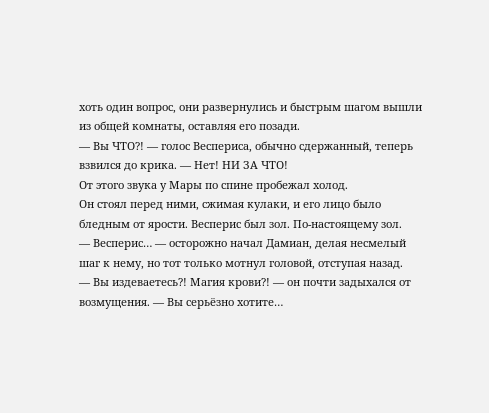хоть один вопрос, они развернулись и быстрым шагом вышли из общей комнаты, оставляя его позади.
— Вы ЧТО?! — голос Веспериса, обычно сдержанный, теперь взвился до крика. — Нет! НИ ЗА ЧТО!
От этого звука у Мары по спине пробежал холод.
Он стоял перед ними, сжимая кулаки, и его лицо было бледным от ярости. Весперис был зол. По-настоящему зол.
— Весперис… — осторожно начал Дамиан, делая несмелый шаг к нему, но тот только мотнул головой, отступая назад.
— Вы издеваетесь?! Магия крови?! — он почти задыхался от возмущения. — Вы серьёзно хотите…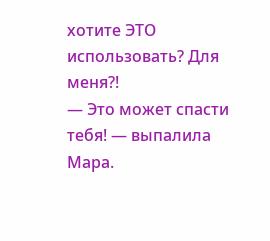хотите ЭТО использовать? Для меня?!
— Это может спасти тебя! — выпалила Мара.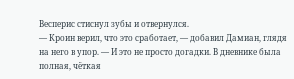Весперис стиснул зубы и отвернулся.
— Кроин верил, что это сработает, — добавил Дамиан, глядя на него в упор. — И это не просто догадки. В дневнике была полная, чёткая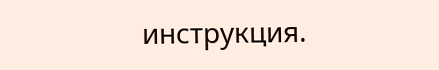инструкция.